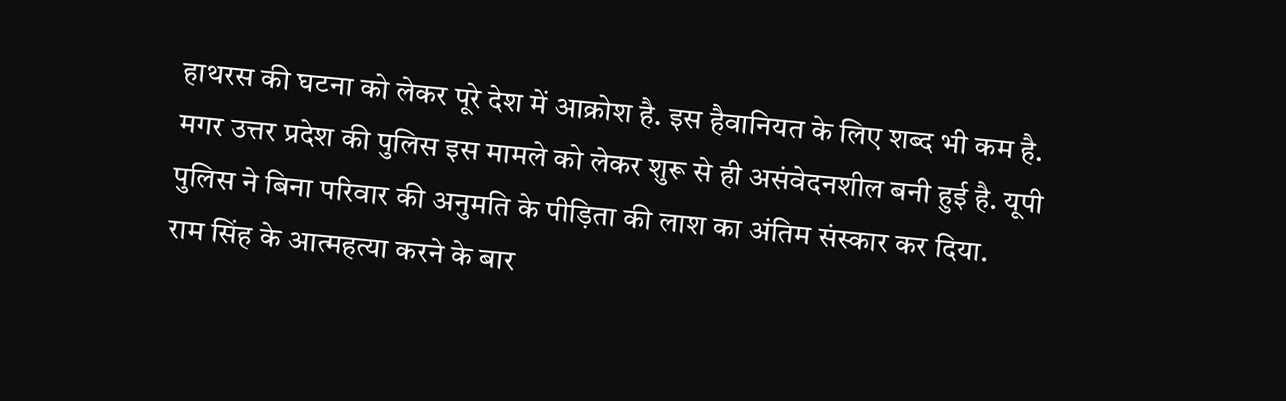हाथरस की घटना को लेकर पूरे देश में आक्रोश है. इस हैवानियत के लिए शब्द भी कम है. मगर उत्तर प्रदेश की पुलिस इस मामले को लेकर शुरू से ही असंवेदनशील बनी हुई है. यूपी पुलिस ने बिना परिवार की अनुमति के पीड़िता की लाश का अंतिम संस्कार कर दिया.
राम सिंह के आत्महत्या करने के बार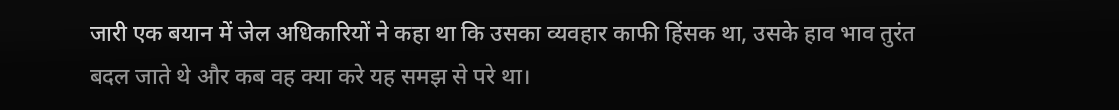जारी एक बयान में जेल अधिकारियों ने कहा था कि उसका व्यवहार काफी हिंसक था, उसके हाव भाव तुरंत बदल जाते थे और कब वह क्या करे यह समझ से परे था।